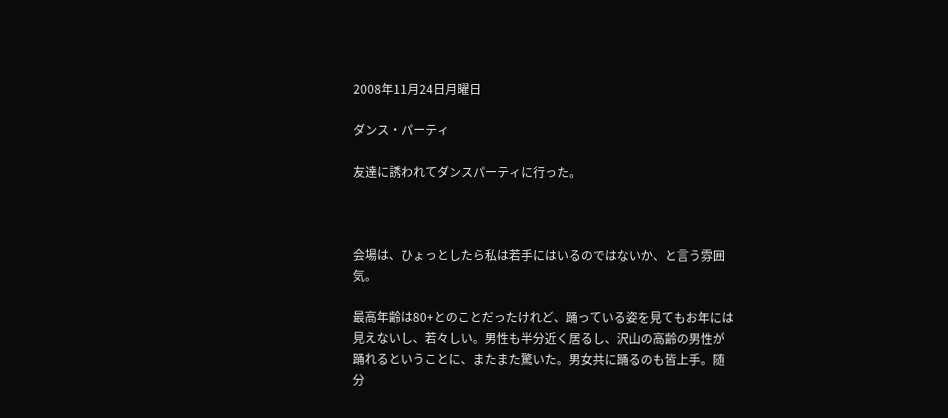2008年11月24日月曜日

ダンス・パーティ

友達に誘われてダンスパーティに行った。



会場は、ひょっとしたら私は若手にはいるのではないか、と言う雰囲気。

最高年齢は80+とのことだったけれど、踊っている姿を見てもお年には見えないし、若々しい。男性も半分近く居るし、沢山の高齢の男性が踊れるということに、またまた驚いた。男女共に踊るのも皆上手。随分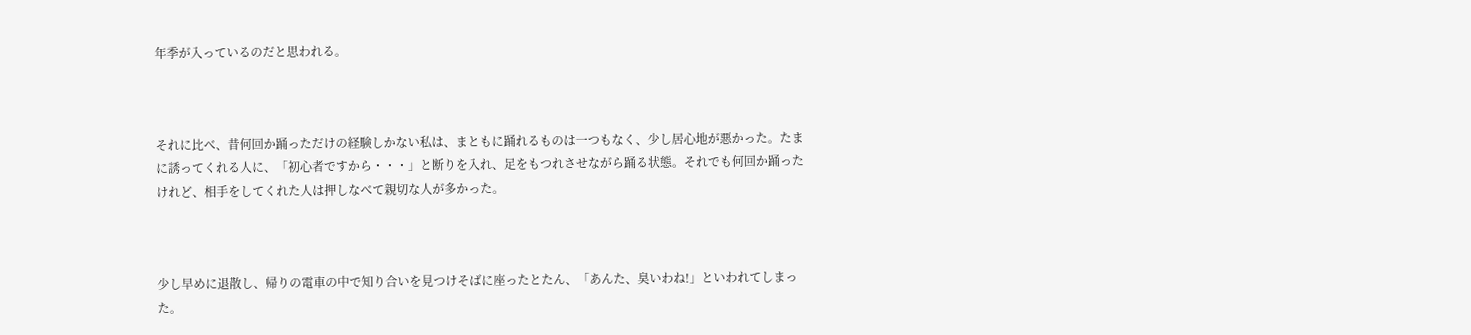年季が入っているのだと思われる。



それに比べ、昔何回か踊っただけの経験しかない私は、まともに踊れるものは一つもなく、少し居心地が悪かった。たまに誘ってくれる人に、「初心者ですから・・・」と断りを入れ、足をもつれさせながら踊る状態。それでも何回か踊ったけれど、相手をしてくれた人は押しなべて親切な人が多かった。



少し早めに退散し、帰りの電車の中で知り合いを見つけそばに座ったとたん、「あんた、臭いわね!」といわれてしまった。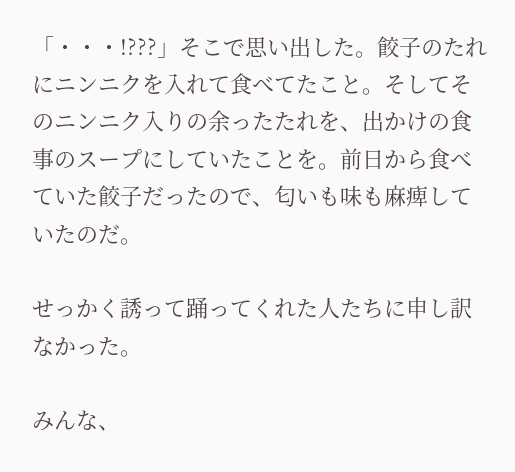「・・・!???」そこで思い出した。餃子のたれにニンニクを入れて食べてたこと。そしてそのニンニク入りの余ったたれを、出かけの食事のスープにしていたことを。前日から食べていた餃子だったので、匂いも味も麻痺していたのだ。

せっかく誘って踊ってくれた人たちに申し訳なかった。

みんな、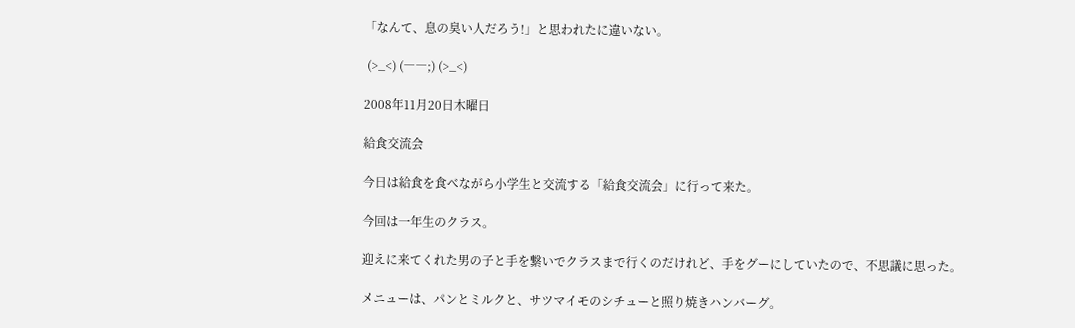「なんて、息の臭い人だろう!」と思われたに違いない。

 (>_<) (――;) (>_<)

2008年11月20日木曜日

給食交流会

今日は給食を食べながら小学生と交流する「給食交流会」に行って来た。

今回は一年生のクラス。

迎えに来てくれた男の子と手を繋いでクラスまで行くのだけれど、手をグーにしていたので、不思議に思った。

メニューは、パンとミルクと、サツマイモのシチューと照り焼きハンバーグ。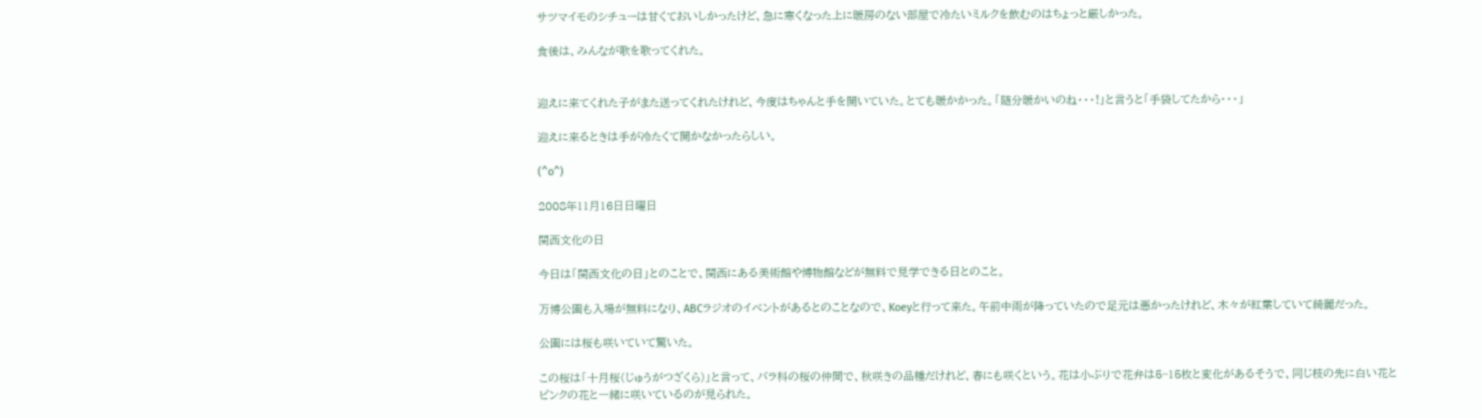サツマイモのシチューは甘くておいしかったけど、急に寒くなった上に暖房のない部屋で冷たいミルクを飲むのはちょっと厳しかった。

食後は、みんなが歌を歌ってくれた。


迎えに来てくれた子がまた送ってくれたけれど、今度はちゃんと手を開いていた。とても暖かかった。「随分暖かいのね・・・!」と言うと「手袋してたから・・・」

迎えに来るときは手が冷たくて開かなかったらしい。

(^o^)

2008年11月16日日曜日

関西文化の日

今日は「関西文化の日」とのことで、関西にある美術館や博物館などが無料で見学できる日とのこと。

万博公園も入場が無料になり、ABCラジオのイベントがあるとのことなので、Koeyと行って来た。午前中雨が降っていたので足元は悪かったけれど、木々が紅葉していて綺麗だった。

公園には桜も咲いていて驚いた。

この桜は「十月桜(じゅうがつざくら)」と言って、バラ科の桜の仲間で、秋咲きの品種だけれど、春にも咲くという。花は小ぶりで花弁は5~15枚と変化があるそうで、同じ枝の先に白い花とピンクの花と一緒に咲いているのが見られた。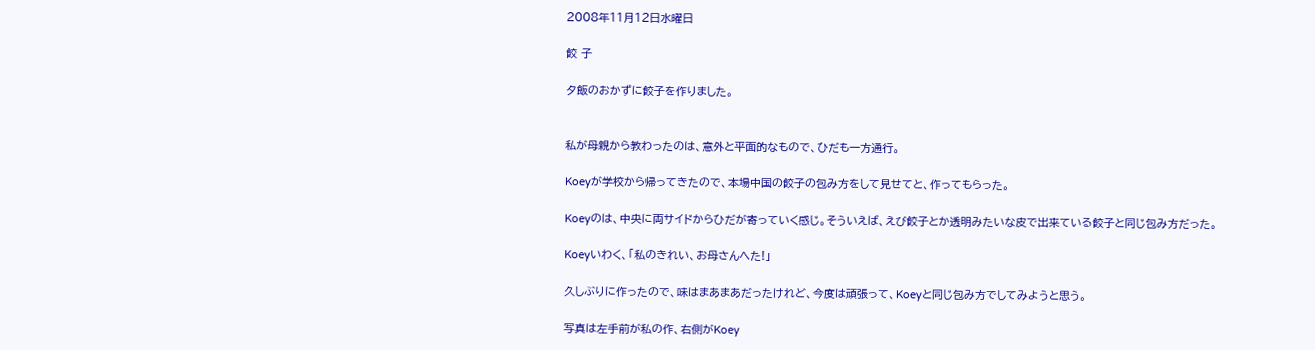2008年11月12日水曜日

餃 子

夕飯のおかずに餃子を作りました。


私が母親から教わったのは、意外と平面的なもので、ひだも一方通行。

Koeyが学校から帰ってきたので、本場中国の餃子の包み方をして見せてと、作ってもらった。

Koeyのは、中央に両サイドからひだが寄っていく感じ。そういえば、えび餃子とか透明みたいな皮で出来ている餃子と同じ包み方だった。

Koeyいわく、「私のきれい、お母さんへた!」

久しぶりに作ったので、味はまあまあだったけれど、今度は頑張って、Koeyと同じ包み方でしてみようと思う。

写真は左手前が私の作、右側がKoey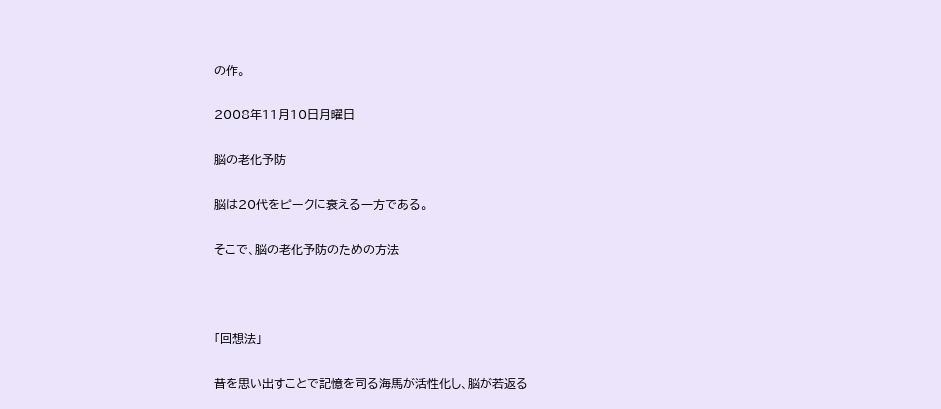の作。

2008年11月10日月曜日

脳の老化予防

脳は20代をピークに衰える一方である。

そこで、脳の老化予防のための方法



「回想法」

昔を思い出すことで記憶を司る海馬が活性化し、脳が若返る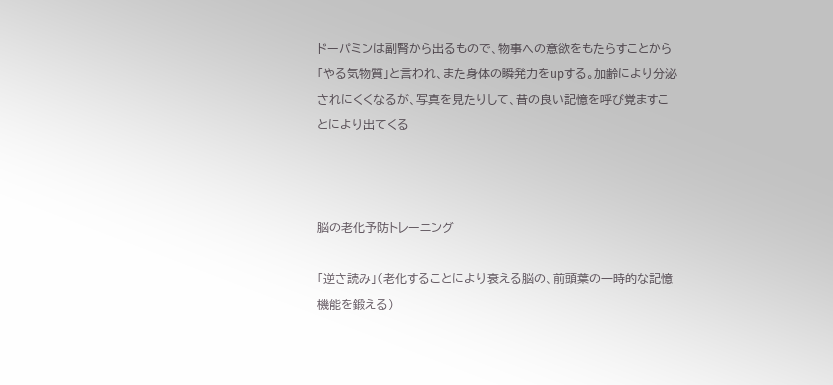ドーパミンは副腎から出るもので、物事への意欲をもたらすことから「やる気物質」と言われ、また身体の瞬発力をupする。加齢により分泌されにくくなるが、写真を見たりして、昔の良い記憶を呼び覚ますことにより出てくる



脳の老化予防トレーニング

「逆さ読み」(老化することにより衰える脳の、前頭葉の一時的な記憶機能を鍛える)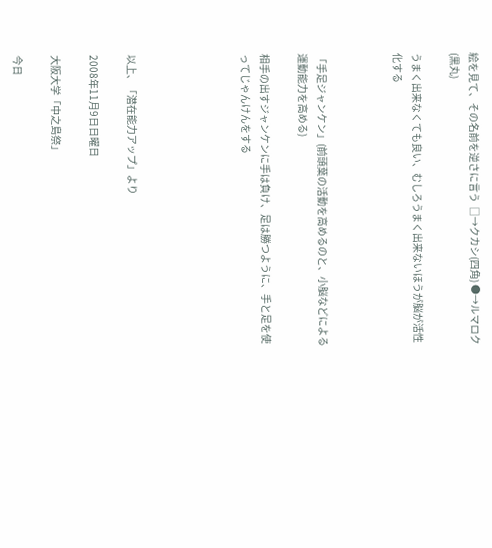絵を見て、その名前を逆さに言う  □→クカシ(四角) ●→ルマロク(黒丸)

うまく出来なくても良い、むしろうまく出来ないほうが脳が活性化する



「手足ジャンケン」(前頭葉の活動を高めるのと、小脳などによる運動能力を高める)

相手の出すジャンケンに手は負け、足は勝つように、手と足を使ってじゃんけんをする





以上、「潜在能力アップ」より

2008年11月9日日曜日

大阪大学「中之島祭」

今日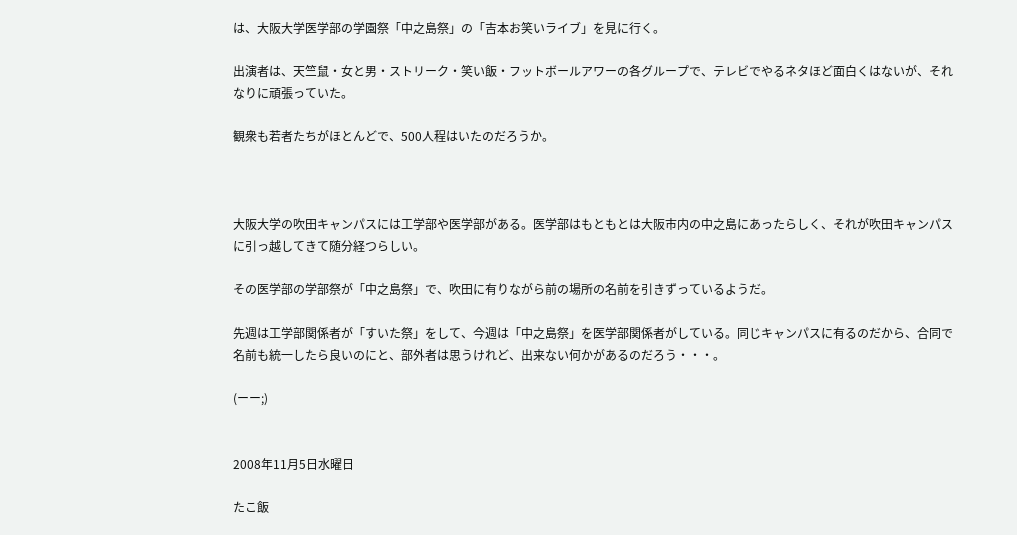は、大阪大学医学部の学園祭「中之島祭」の「吉本お笑いライブ」を見に行く。

出演者は、天竺鼠・女と男・ストリーク・笑い飯・フットボールアワーの各グループで、テレビでやるネタほど面白くはないが、それなりに頑張っていた。

観衆も若者たちがほとんどで、500人程はいたのだろうか。



大阪大学の吹田キャンパスには工学部や医学部がある。医学部はもともとは大阪市内の中之島にあったらしく、それが吹田キャンパスに引っ越してきて随分経つらしい。

その医学部の学部祭が「中之島祭」で、吹田に有りながら前の場所の名前を引きずっているようだ。

先週は工学部関係者が「すいた祭」をして、今週は「中之島祭」を医学部関係者がしている。同じキャンパスに有るのだから、合同で名前も統一したら良いのにと、部外者は思うけれど、出来ない何かがあるのだろう・・・。

(ーー;)


2008年11月5日水曜日

たこ飯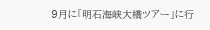9月に「明石海峡大橋ツアー」に行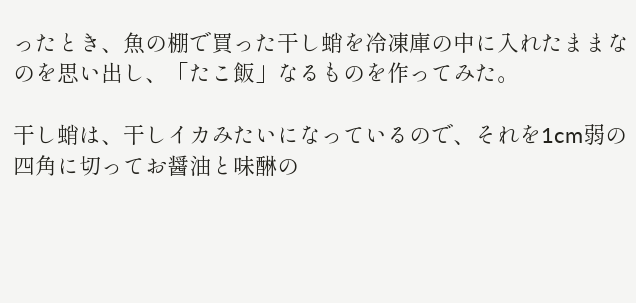ったとき、魚の棚で買った干し蛸を冷凍庫の中に入れたままなのを思い出し、「たこ飯」なるものを作ってみた。

干し蛸は、干しイカみたいになっているので、それを1cm弱の四角に切ってお醤油と味醂の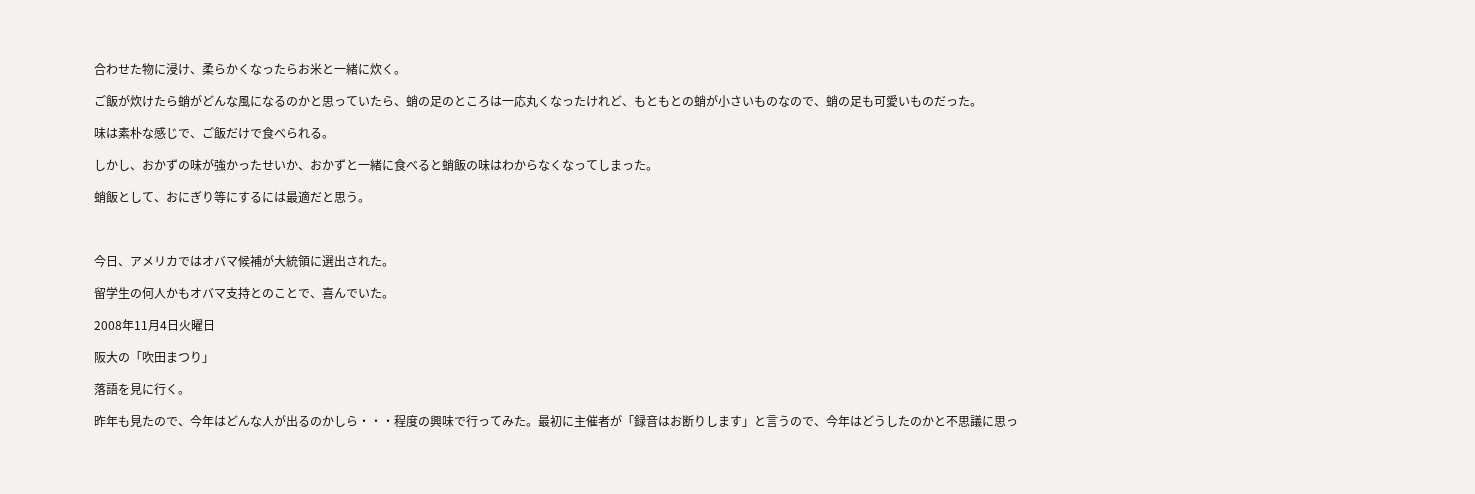合わせた物に浸け、柔らかくなったらお米と一緒に炊く。

ご飯が炊けたら蛸がどんな風になるのかと思っていたら、蛸の足のところは一応丸くなったけれど、もともとの蛸が小さいものなので、蛸の足も可愛いものだった。

味は素朴な感じで、ご飯だけで食べられる。

しかし、おかずの味が強かったせいか、おかずと一緒に食べると蛸飯の味はわからなくなってしまった。

蛸飯として、おにぎり等にするには最適だと思う。



今日、アメリカではオバマ候補が大統領に選出された。

留学生の何人かもオバマ支持とのことで、喜んでいた。

2008年11月4日火曜日

阪大の「吹田まつり」

落語を見に行く。

昨年も見たので、今年はどんな人が出るのかしら・・・程度の興味で行ってみた。最初に主催者が「録音はお断りします」と言うので、今年はどうしたのかと不思議に思っ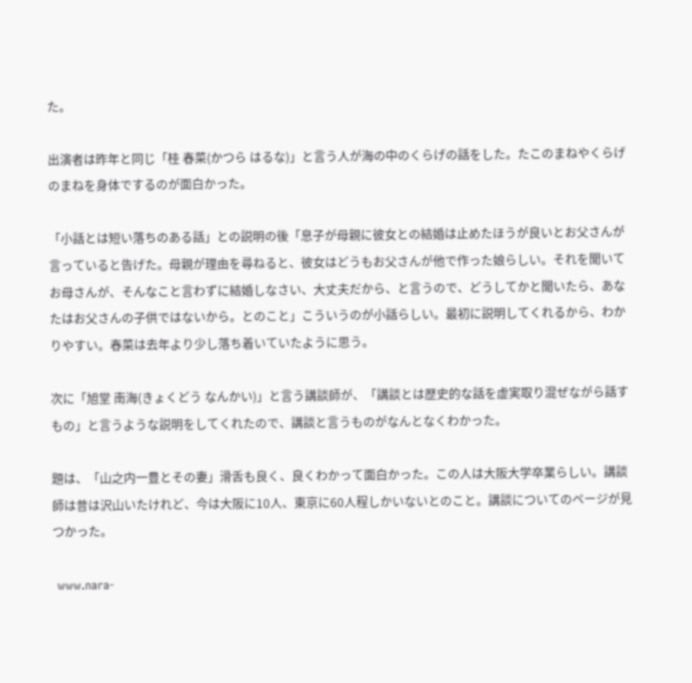た。

出演者は昨年と同じ「桂 春菜(かつら はるな)」と言う人が海の中のくらげの話をした。たこのまねやくらげのまねを身体でするのが面白かった。

「小話とは短い落ちのある話」との説明の後「息子が母親に彼女との結婚は止めたほうが良いとお父さんが言っていると告げた。母親が理由を尋ねると、彼女はどうもお父さんが他で作った娘らしい。それを聞いてお母さんが、そんなこと言わずに結婚しなさい、大丈夫だから、と言うので、どうしてかと聞いたら、あなたはお父さんの子供ではないから。とのこと」こういうのが小話らしい。最初に説明してくれるから、わかりやすい。春菜は去年より少し落ち着いていたように思う。

次に「旭堂 南海(きょくどう なんかい)」と言う講談師が、「講談とは歴史的な話を虚実取り混ぜながら話すもの」と言うような説明をしてくれたので、講談と言うものがなんとなくわかった。

題は、「山之内一豊とその妻」滑舌も良く、良くわかって面白かった。この人は大阪大学卒業らしい。講談師は昔は沢山いたけれど、今は大阪に10人、東京に60人程しかいないとのこと。講談についてのページが見つかった。

 www.nara-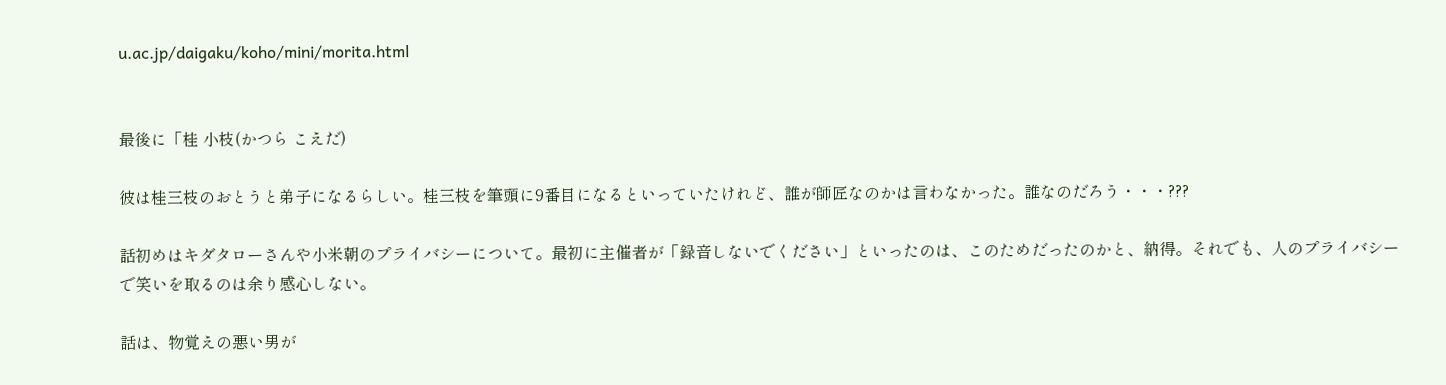u.ac.jp/daigaku/koho/mini/morita.html


最後に「桂 小枝(かつら こえだ)

彼は桂三枝のおとうと弟子になるらしい。桂三枝を筆頭に9番目になるといっていたけれど、誰が師匠なのかは言わなかった。誰なのだろう・・・???

話初めはキダタローさんや小米朝のプライバシーについて。最初に主催者が「録音しないでください」といったのは、このためだったのかと、納得。それでも、人のプライバシーで笑いを取るのは余り感心しない。

話は、物覚えの悪い男が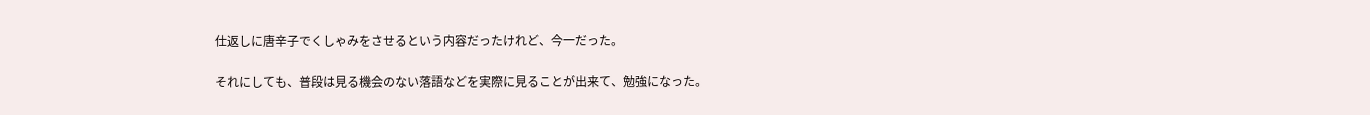仕返しに唐辛子でくしゃみをさせるという内容だったけれど、今一だった。

それにしても、普段は見る機会のない落語などを実際に見ることが出来て、勉強になった。